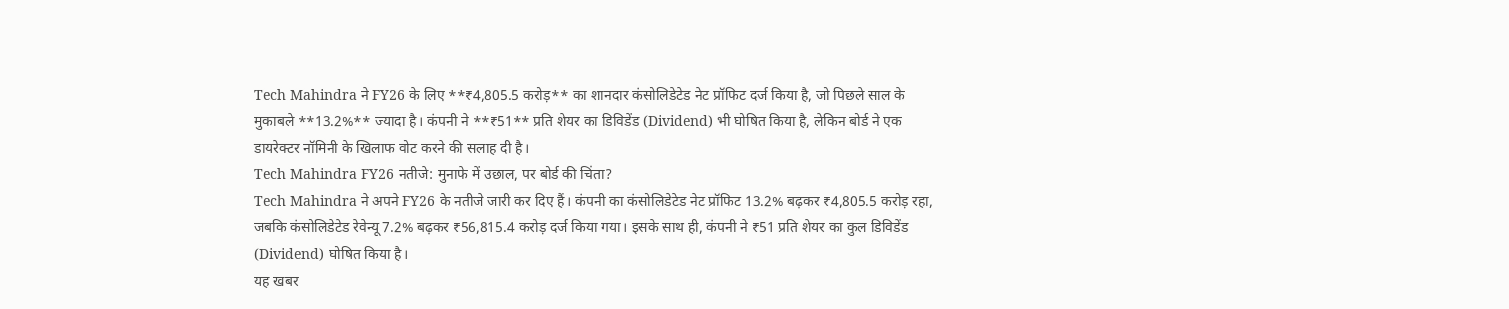Tech Mahindra ने FY26 के लिए **₹4,805.5 करोड़** का शानदार कंसोलिडेटेड नेट प्रॉफिट दर्ज किया है, जो पिछले साल के मुकाबले **13.2%** ज्यादा है। कंपनी ने **₹51** प्रति शेयर का डिविडेंड (Dividend) भी घोषित किया है, लेकिन बोर्ड ने एक डायरेक्टर नॉमिनी के खिलाफ वोट करने की सलाह दी है।
Tech Mahindra FY26 नतीजे: मुनाफे में उछाल, पर बोर्ड की चिंता?
Tech Mahindra ने अपने FY26 के नतीजे जारी कर दिए हैं। कंपनी का कंसोलिडेटेड नेट प्रॉफिट 13.2% बढ़कर ₹4,805.5 करोड़ रहा, जबकि कंसोलिडेटेड रेवेन्यू 7.2% बढ़कर ₹56,815.4 करोड़ दर्ज किया गया। इसके साथ ही, कंपनी ने ₹51 प्रति शेयर का कुल डिविडेंड (Dividend) घोषित किया है।
यह खबर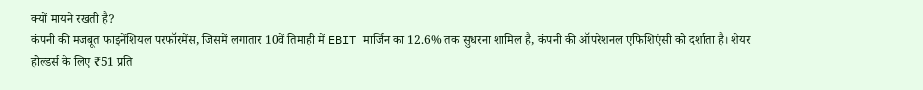क्यों मायने रखती है?
कंपनी की मजबूत फाइनेंशियल परफॉरमेंस, जिसमें लगातार 10वें तिमाही में EBIT मार्जिन का 12.6% तक सुधरना शामिल है, कंपनी की ऑपरेशनल एफिशिएंसी को दर्शाता है। शेयर होल्डर्स के लिए ₹51 प्रति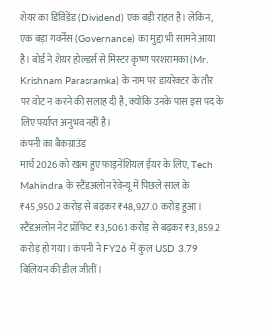शेयर का डिविडेंड (Dividend) एक बड़ी राहत है। लेकिन, एक बड़ा गवर्नेंस (Governance) का मुद्दा भी सामने आया है। बोर्ड ने शेयर होल्डर्स से मिस्टर कृष्ण परशरामका (Mr. Krishnam Parasramka) के नाम पर डायरेक्टर के तौर पर वोट न करने की सलाह दी है, क्योंकि उनके पास इस पद के लिए पर्याप्त अनुभव नहीं है।
कंपनी का बैकग्राउंड
मार्च 2026 को खत्म हुए फाइनेंशियल ईयर के लिए, Tech Mahindra के स्टैंडअलोन रेवेन्यू में पिछले साल के ₹45,950.2 करोड़ से बढ़कर ₹48,927.0 करोड़ हुआ। स्टैंडअलोन नेट प्रॉफिट ₹3,506.1 करोड़ से बढ़कर ₹3,859.2 करोड़ हो गया। कंपनी ने FY26 में कुल USD 3.79 बिलियन की डील जीतीं।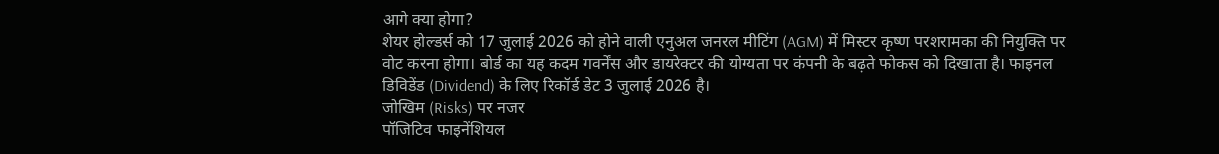आगे क्या होगा?
शेयर होल्डर्स को 17 जुलाई 2026 को होने वाली एनुअल जनरल मीटिंग (AGM) में मिस्टर कृष्ण परशरामका की नियुक्ति पर वोट करना होगा। बोर्ड का यह कदम गवर्नेंस और डायरेक्टर की योग्यता पर कंपनी के बढ़ते फोकस को दिखाता है। फाइनल डिविडेंड (Dividend) के लिए रिकॉर्ड डेट 3 जुलाई 2026 है।
जोखिम (Risks) पर नजर
पॉजिटिव फाइनेंशियल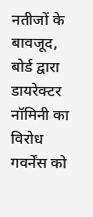नतीजों के बावजूद, बोर्ड द्वारा डायरेक्टर नॉमिनी का विरोध गवर्नेंस को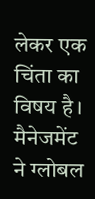लेकर एक चिंता का विषय है। मैनेजमेंट ने ग्लोबल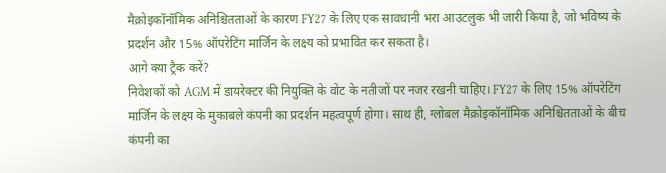मैक्रोइकॉनॉमिक अनिश्चितताओं के कारण FY27 के लिए एक सावधानी भरा आउटलुक भी जारी किया है, जो भविष्य के प्रदर्शन और 15% ऑपरेटिंग मार्जिन के लक्ष्य को प्रभावित कर सकता है।
आगे क्या ट्रैक करें?
निवेशकों को AGM में डायरेक्टर की नियुक्ति के वोट के नतीजों पर नजर रखनी चाहिए। FY27 के लिए 15% ऑपरेटिंग मार्जिन के लक्ष्य के मुकाबले कंपनी का प्रदर्शन महत्वपूर्ण होगा। साथ ही, ग्लोबल मैक्रोइकॉनॉमिक अनिश्चितताओं के बीच कंपनी का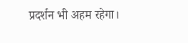प्रदर्शन भी अहम रहेगा।